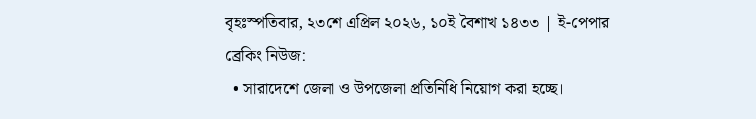বৃহঃস্পতিবার, ২৩শে এপ্রিল ২০২৬, ১০ই বৈশাখ ১৪৩৩ | ই-পেপার
ব্রেকিং নিউজ:
  • সারাদেশে জেলা ও উপজেলা প্রতিনিধি নিয়োগ করা হচ্ছে।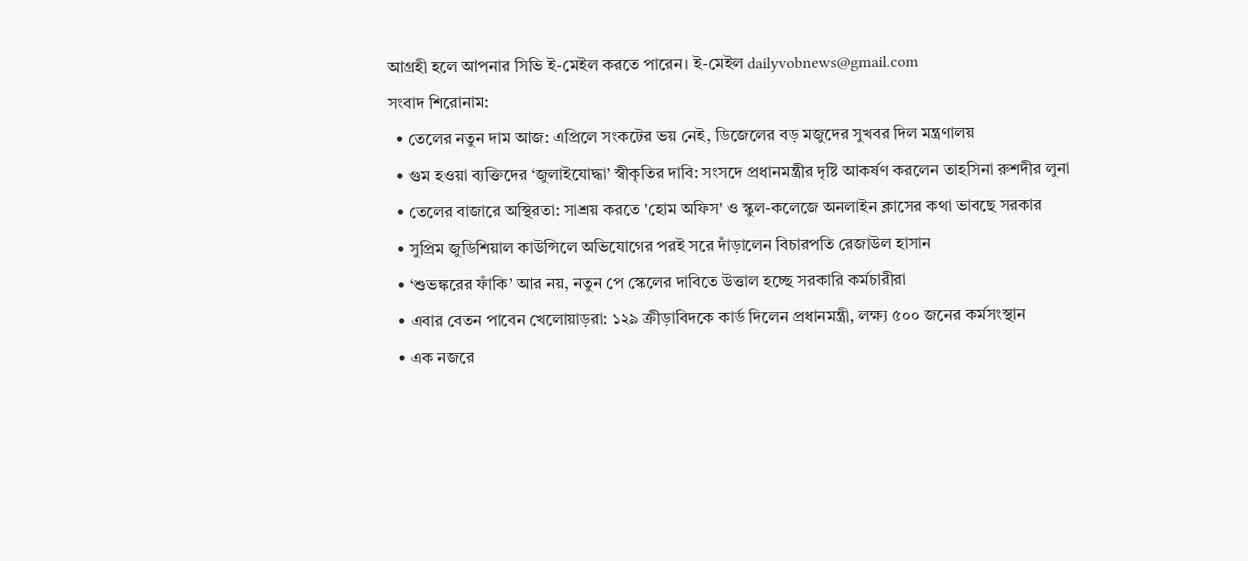আগ্রহী হলে আপনার সিভি ই-মেইল করতে পারেন। ই-মেইল dailyvobnews@gmail.com
সংবাদ শিরোনাম:
  • তেলের নতুন দাম আজ: এপ্রিলে সংকটের ভয় নেই, ডিজেলের বড় মজুদের সুখবর দিল মন্ত্রণালয়
  • গুম হওয়া ব্যক্তিদের ‘জুলাইযোদ্ধা’ স্বীকৃতির দাবি: সংসদে প্রধানমন্ত্রীর দৃষ্টি আকর্ষণ করলেন তাহসিনা রুশদীর লুনা
  • তেলের বাজারে অস্থিরতা: সাশ্রয় করতে 'হোম অফিস' ও স্কুল-কলেজে অনলাইন ক্লাসের কথা ভাবছে সরকার
  • সুপ্রিম জুডিশিয়াল কাউন্সিলে অভিযোগের পরই সরে দাঁড়ালেন বিচারপতি রেজাউল হাসান
  • ‘শুভঙ্করের ফাঁকি’ আর নয়, নতুন পে স্কেলের দাবিতে উত্তাল হচ্ছে সরকারি কর্মচারীরা
  • এবার বেতন পাবেন খেলোয়াড়রা: ১২৯ ক্রীড়াবিদকে কার্ড দিলেন প্রধানমন্ত্রী, লক্ষ্য ৫০০ জনের কর্মসংস্থান
  • এক নজরে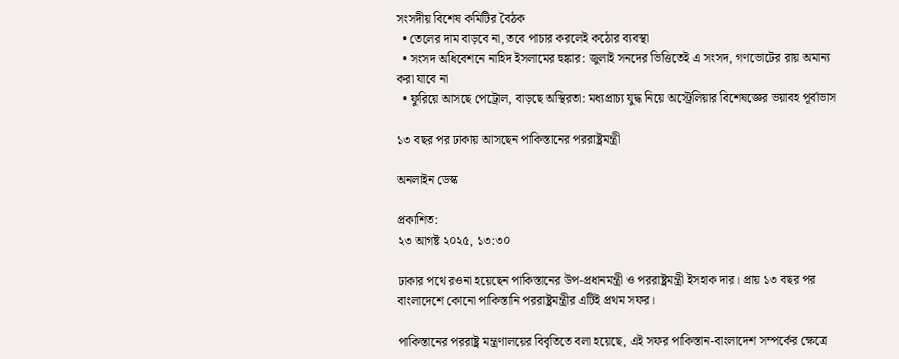সংসদীয় বিশেষ কমিটির বৈঠক
  • তেলের দাম বাড়বে না, তবে পাচার করলেই কঠোর ব্যবস্থা
  • সংসদ অধিবেশনে নাহিদ ইসলামের হুঙ্কার: জুলাই সনদের ভিত্তিতেই এ সংসদ, গণভোটের রায় অমান্য করা যাবে না
  • ফুরিয়ে আসছে পেট্রোল, বাড়ছে অস্থিরতা: মধ্যপ্রাচ্য যুদ্ধ নিয়ে অস্ট্রেলিয়ার বিশেষজ্ঞের ভয়াবহ পূর্বাভাস

১৩ বছর পর ঢাকায় আসছেন পাকিস্তানের পররাষ্ট্রমন্ত্রী

অনলাইন ডেস্ক

প্রকাশিত:
২৩ আগষ্ট ২০২৫, ১৩:৩০

ঢাকার পথে রওনা হয়েছেন পাকিস্তানের উপ-প্রধানমন্ত্রী ও পররাষ্ট্রমন্ত্রী ইসহাক দার। প্রায় ১৩ বছর পর বাংলাদেশে কোনো পাকিস্তানি পররাষ্ট্রমন্ত্রীর এটিই প্রথম সফর।

পাকিস্তানের পররাষ্ট্র মন্ত্রণালয়ের বিবৃতিতে বলা হয়েছে, এই সফর পাকিস্তান-বাংলাদেশ সম্পর্কের ক্ষেত্রে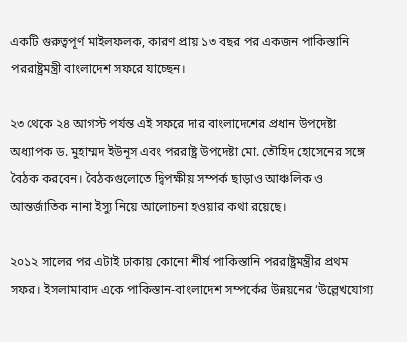একটি গুরুত্বপূর্ণ মাইলফলক, কারণ প্রায় ১৩ বছর পর একজন পাকিস্তানি পররাষ্ট্রমন্ত্রী বাংলাদেশ সফরে যাচ্ছেন।

২৩ থেকে ২৪ আগস্ট পর্যন্ত এই সফরে দার বাংলাদেশের প্রধান উপদেষ্টা অধ্যাপক ড. মুহাম্মদ ইউনূস এবং পররাষ্ট্র উপদেষ্টা মো. তৌহিদ হোসেনের সঙ্গে বৈঠক করবেন। বৈঠকগুলোতে দ্বিপক্ষীয় সম্পর্ক ছাড়াও আঞ্চলিক ও আন্তর্জাতিক নানা ইস্যু নিয়ে আলোচনা হওয়ার কথা রয়েছে।

২০১২ সালের পর এটাই ঢাকায় কোনো শীর্ষ পাকিস্তানি পররাষ্ট্রমন্ত্রীর প্রথম সফর। ইসলামাবাদ একে পাকিস্তান-বাংলাদেশ সম্পর্কের উন্নয়নের ‘উল্লেখযোগ্য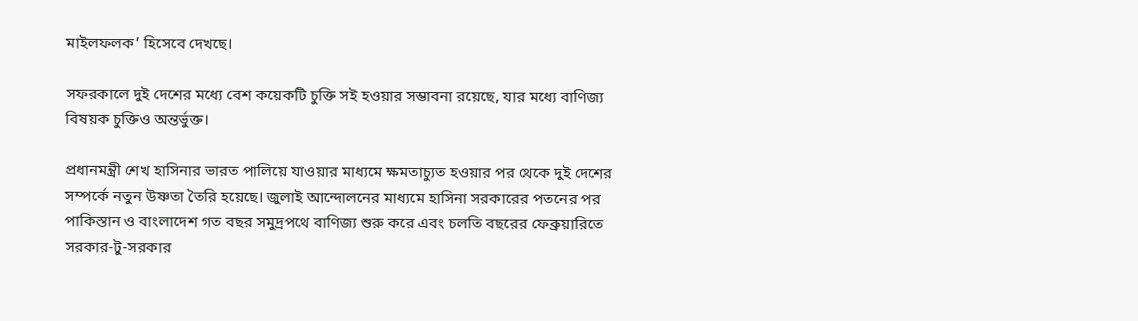মাইলফলক’ হিসেবে দেখছে।

সফরকালে দুই দেশের মধ্যে বেশ কয়েকটি চুক্তি সই হওয়ার সম্ভাবনা রয়েছে, যার মধ্যে বাণিজ্য বিষয়ক চুক্তিও অন্তর্ভুক্ত।

প্রধানমন্ত্রী শেখ হাসিনার ভারত পালিয়ে যাওয়ার মাধ্যমে ক্ষমতাচ্যুত হওয়ার পর থেকে দুই দেশের সম্পর্কে নতুন উষ্ণতা তৈরি হয়েছে। জুলাই আন্দোলনের মাধ্যমে হাসিনা সরকারের পতনের পর পাকিস্তান ও বাংলাদেশ গত বছর সমুদ্রপথে বাণিজ্য শুরু করে এবং চলতি বছরের ফেব্রুয়ারিতে সরকার-টু-সরকার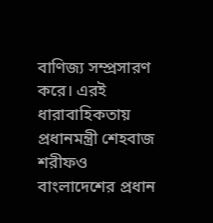বাণিজ্য সম্প্রসারণ করে। এরই ধারাবাহিকতায় প্রধানমন্ত্রী শেহবাজ শরীফও বাংলাদেশের প্রধান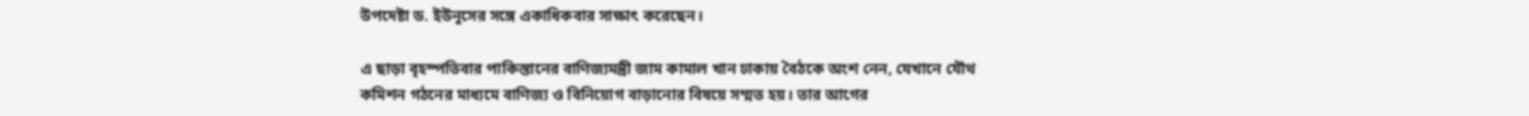উপদেষ্টা ড. ইউনূসের সঙ্গে একাধিকবার সাক্ষাৎ করেছেন।

এ ছাড়া বৃহস্পতিবার পাকিস্তানের বাণিজ্যমন্ত্রী জাম কামাল খান ঢাকায় বৈঠকে অংশ নেন, যেখানে যৌথ কমিশন গঠনের মাধ্যমে বাণিজ্য ও বিনিয়োগ বাড়ানোর বিষয়ে সম্মত হয়। তার আগের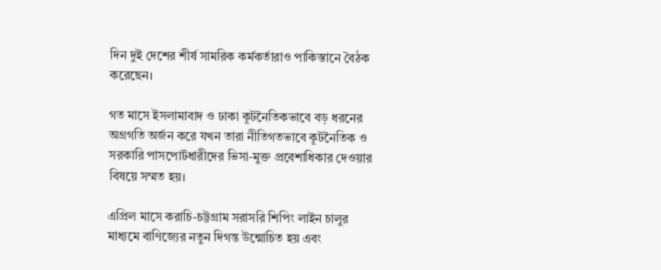দিন দুই দেশের শীর্ষ সামরিক কর্মকর্তারাও পাকিস্তানে বৈঠক করেছেন।

গত মাসে ইসলামাবাদ ও ঢাকা কূটনৈতিকভাবে বড় ধরনের অগ্রগতি অর্জন করে যখন তারা নীতিগতভাবে কূটনৈতিক ও সরকারি পাসপোর্টধারীদের ভিসা-মুক্ত প্রবেশাধিকার দেওয়ার বিষয়ে সম্মত হয়।

এপ্রিল মাসে করাচি-চট্টগ্রাম সরাসরি শিপিং লাইন চালুর মাধ্যমে বাণিজ্যের নতুন দিগন্ত উন্মোচিত হয় এবং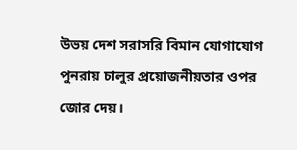উভয় দেশ সরাসরি বিমান যোগাযোগ পুনরায় চালুর প্রয়োজনীয়তার ওপর জোর দেয়।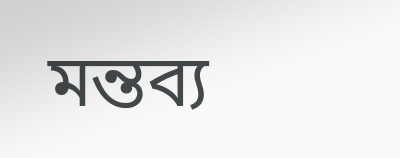মন্তব্য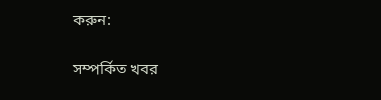করুন:

সম্পর্কিত খবর